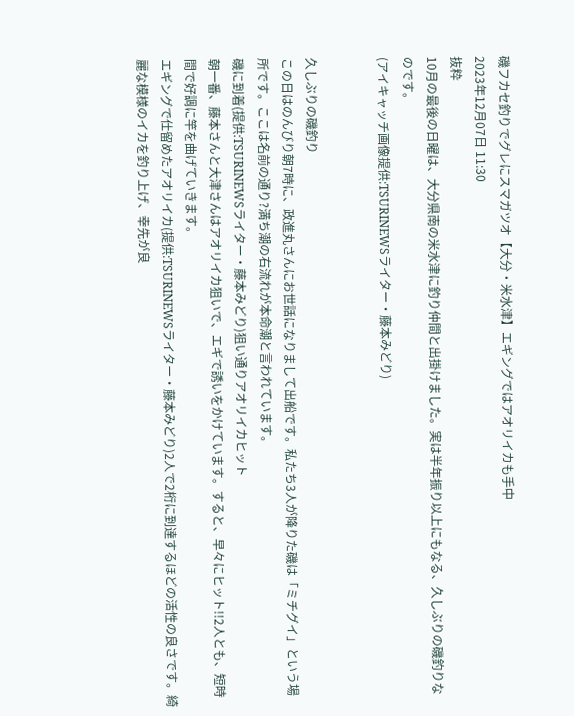磯フカセ釣りでグレにスマガツオ【大分・米水津】エギングではアオリイカも手中
2023年12月07日 11:30
抜粋
10月の最後の日曜は、大分県南の米水津に釣り仲間と出掛けました。実は半年振り以上にもなる、久しぶりの磯釣りなのです。
(アイキャッチ画像提供:TSURINEWSライター・藤本みどり)


久しぶりの磯釣り
この日はのんびり朝7時に、政進丸さんにお世話になりまして出船です。私たち3人が降りた磯は「ミチグイ」という場所です。ここは名前の通り?満ち潮の右流れが本命潮と言われています。
磯に到着(提供:TSURINEWSライター・藤本みどり)狙い通りアオリイカヒット
朝一番、藤本さんと大津さんはアオリイカ狙いで、エギで誘いをかけています。すると、早々にヒット!!2人とも、短時間で好調に竿を曲げていきます。
エギングで仕留めたアオリイカ(提供:TSURINEWSライター・藤本みどり)2人で2桁に到達するほどの活性の良さです。綺麗な模様のイカを釣り上げ、幸先が良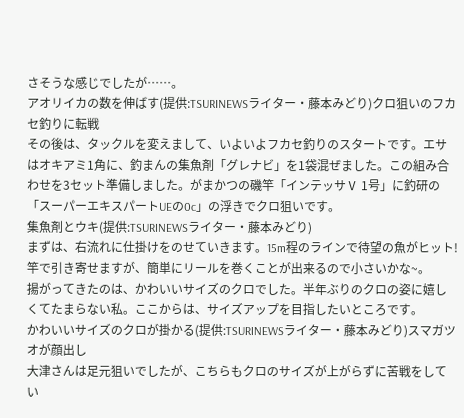さそうな感じでしたが……。
アオリイカの数を伸ばす(提供:TSURINEWSライター・藤本みどり)クロ狙いのフカセ釣りに転戦
その後は、タックルを変えまして、いよいよフカセ釣りのスタートです。エサはオキアミ1角に、釣まんの集魚剤「グレナビ」を1袋混ぜました。この組み合わせを3セット準備しました。がまかつの磯竿「インテッサⅤ 1号」に釣研の「スーパーエキスパートUEの0c」の浮きでクロ狙いです。
集魚剤とウキ(提供:TSURINEWSライター・藤本みどり)
まずは、右流れに仕掛けをのせていきます。15m程のラインで待望の魚がヒット!竿で引き寄せますが、簡単にリールを巻くことが出来るので小さいかな~。
揚がってきたのは、かわいいサイズのクロでした。半年ぶりのクロの姿に嬉しくてたまらない私。ここからは、サイズアップを目指したいところです。
かわいいサイズのクロが掛かる(提供:TSURINEWSライター・藤本みどり)スマガツオが顔出し
大津さんは足元狙いでしたが、こちらもクロのサイズが上がらずに苦戦をしてい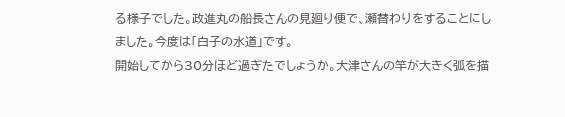る様子でした。政進丸の船長さんの見廻り便で、瀬替わりをすることにしました。今度は「白子の水道」です。
開始してから30分ほど過ぎたでしょうか。大津さんの竿が大きく弧を描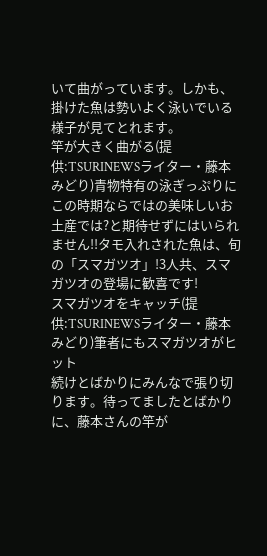いて曲がっています。しかも、掛けた魚は勢いよく泳いでいる様子が見てとれます。
竿が大きく曲がる(提供:TSURINEWSライター・藤本みどり)青物特有の泳ぎっぷりにこの時期ならではの美味しいお土産では?と期待せずにはいられません!!タモ入れされた魚は、旬の「スマガツオ」!3人共、スマガツオの登場に歓喜です!
スマガツオをキャッチ(提供:TSURINEWSライター・藤本みどり)筆者にもスマガツオがヒット
続けとばかりにみんなで張り切ります。待ってましたとばかりに、藤本さんの竿が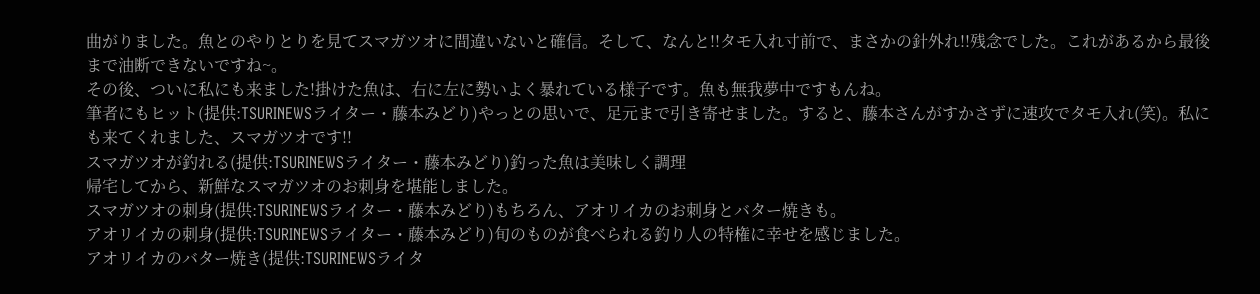曲がりました。魚とのやりとりを見てスマガツオに間違いないと確信。そして、なんと!!タモ入れ寸前で、まさかの針外れ!!残念でした。これがあるから最後まで油断できないですね~。
その後、ついに私にも来ました!掛けた魚は、右に左に勢いよく暴れている様子です。魚も無我夢中ですもんね。
筆者にもヒット(提供:TSURINEWSライター・藤本みどり)やっとの思いで、足元まで引き寄せました。すると、藤本さんがすかさずに速攻でタモ入れ(笑)。私にも来てくれました、スマガツオです!!
スマガツオが釣れる(提供:TSURINEWSライター・藤本みどり)釣った魚は美味しく調理
帰宅してから、新鮮なスマガツオのお刺身を堪能しました。
スマガツオの刺身(提供:TSURINEWSライター・藤本みどり)もちろん、アオリイカのお刺身とバター焼きも。
アオリイカの刺身(提供:TSURINEWSライター・藤本みどり)旬のものが食べられる釣り人の特権に幸せを感じました。
アオリイカのバター焼き(提供:TSURINEWSライタ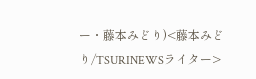ー・藤本みどり)<藤本みどり/TSURINEWSライター>